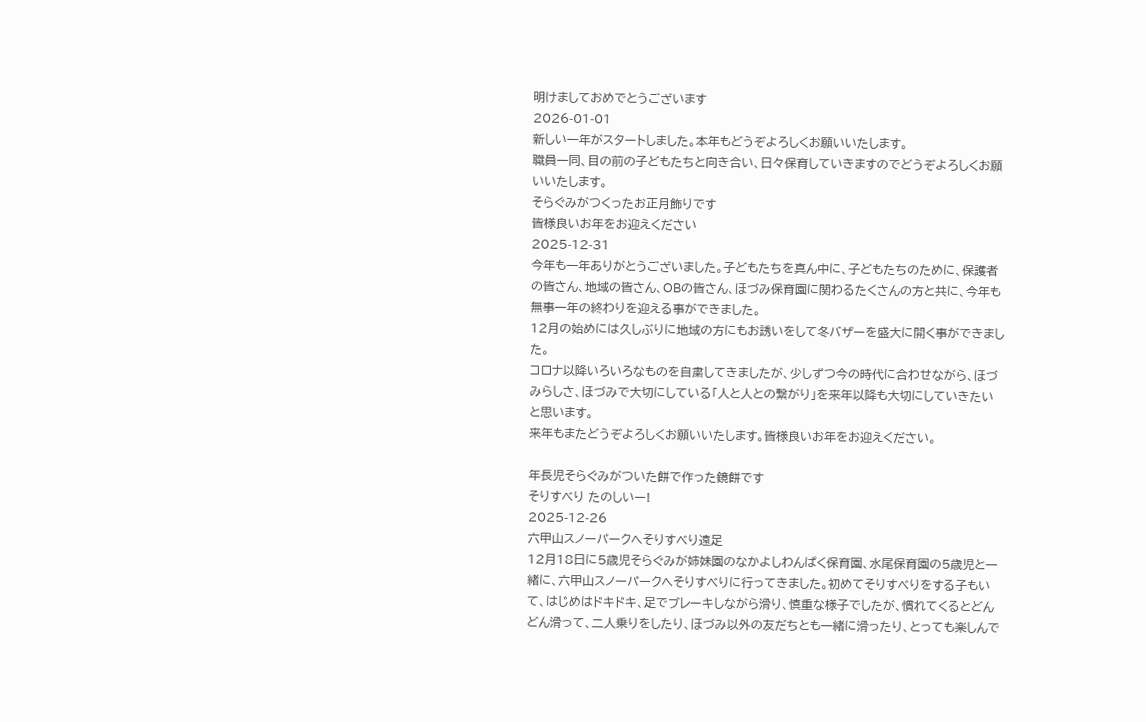明けましておめでとうございます
2026-01-01
新しい一年がスタートしました。本年もどうぞよろしくお願いいたします。
職員一同、目の前の子どもたちと向き合い、日々保育していきますのでどうぞよろしくお願いいたします。
そらぐみがつくったお正月飾りです
皆様良いお年をお迎えください
2025-12-31
今年も一年ありがとうございました。子どもたちを真ん中に、子どもたちのために、保護者の皆さん、地域の皆さん、OBの皆さん、ほづみ保育園に関わるたくさんの方と共に、今年も無事一年の終わりを迎える事ができました。
12月の始めには久しぶりに地域の方にもお誘いをして冬バザーを盛大に開く事ができました。
コロナ以降いろいろなものを自粛してきましたが、少しずつ今の時代に合わせながら、ほづみらしさ、ほづみで大切にしている「人と人との繋がり」を来年以降も大切にしていきたいと思います。
来年もまたどうぞよろしくお願いいたします。皆様良いお年をお迎えください。

年長児そらぐみがついた餅で作った鏡餅です
そりすべり たのしいー!
2025-12-26
六甲山スノーパークへそりすべり遠足
12月18日に5歳児そらぐみが姉妹園のなかよしわんぱく保育園、水尾保育園の5歳児と一緒に、六甲山スノーパークへそりすべりに行ってきました。初めてそりすべりをする子もいて、はじめはドキドキ、足でブレーキしながら滑り、慎重な様子でしたが、慣れてくるとどんどん滑って、二人乗りをしたり、ほづみ以外の友だちとも一緒に滑ったり、とっても楽しんで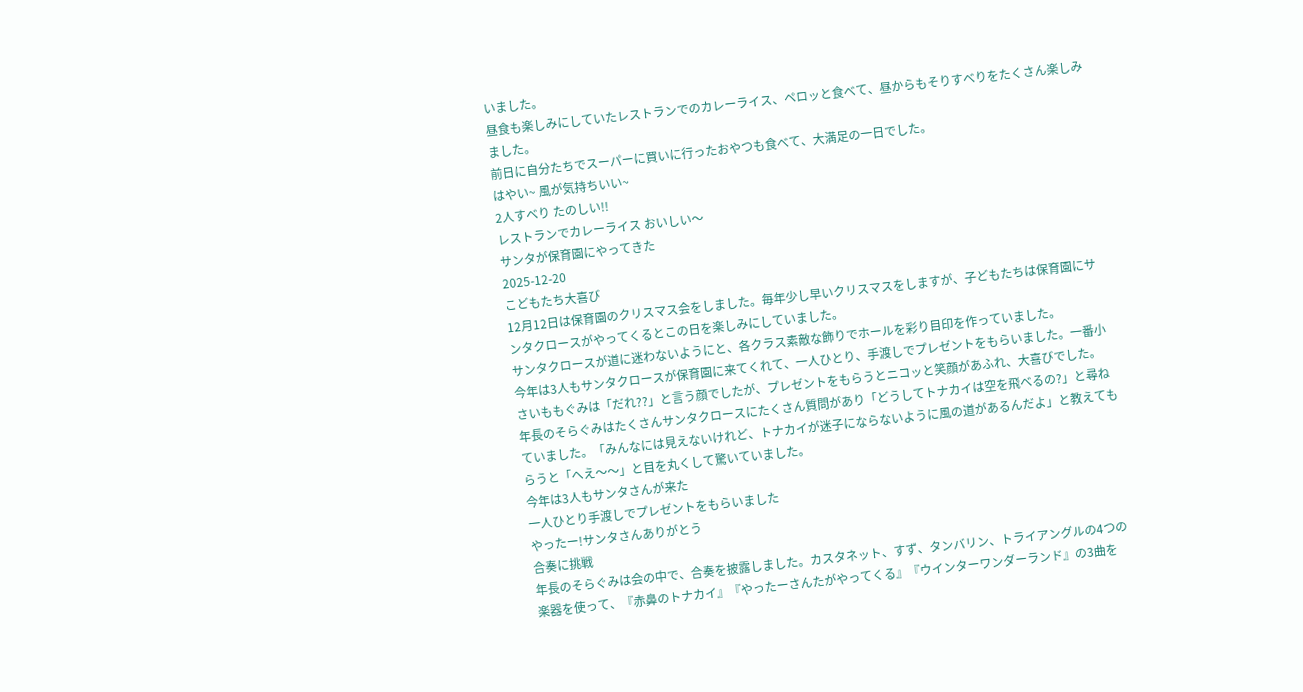いました。
昼食も楽しみにしていたレストランでのカレーライス、ペロッと食べて、昼からもそりすべりをたくさん楽しみました。
前日に自分たちでスーパーに買いに行ったおやつも食べて、大満足の一日でした。
はやい~ 風が気持ちいい~
2人すべり たのしい!!
レストランでカレーライス おいしい〜
サンタが保育園にやってきた
2025-12-20
こどもたち大喜び
12月12日は保育園のクリスマス会をしました。毎年少し早いクリスマスをしますが、子どもたちは保育園にサンタクロースがやってくるとこの日を楽しみにしていました。
サンタクロースが道に迷わないようにと、各クラス素敵な飾りでホールを彩り目印を作っていました。
今年は3人もサンタクロースが保育園に来てくれて、一人ひとり、手渡しでプレゼントをもらいました。一番小さいももぐみは「だれ??」と言う顔でしたが、プレゼントをもらうとニコッと笑顔があふれ、大喜びでした。
年長のそらぐみはたくさんサンタクロースにたくさん質問があり「どうしてトナカイは空を飛べるの?」と尋ねていました。「みんなには見えないけれど、トナカイが迷子にならないように風の道があるんだよ」と教えてもらうと「へえ〜〜」と目を丸くして驚いていました。
今年は3人もサンタさんが来た
一人ひとり手渡しでプレゼントをもらいました
やったー!サンタさんありがとう
合奏に挑戦
年長のそらぐみは会の中で、合奏を披露しました。カスタネット、すず、タンバリン、トライアングルの4つの楽器を使って、『赤鼻のトナカイ』『やったーさんたがやってくる』『ウインターワンダーランド』の3曲を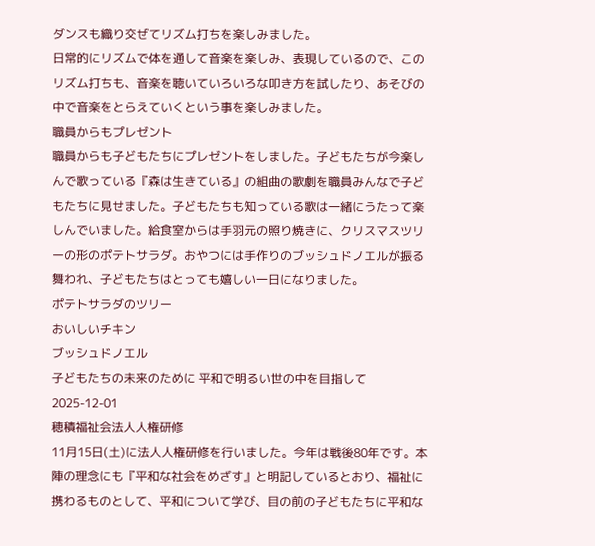ダンスも織り交ぜてリズム打ちを楽しみました。
日常的にリズムで体を通して音楽を楽しみ、表現しているので、このリズム打ちも、音楽を聴いていろいろな叩き方を試したり、あそびの中で音楽をとらえていくという事を楽しみました。
職員からもプレゼント
職員からも子どもたちにプレゼントをしました。子どもたちが今楽しんで歌っている『森は生きている』の組曲の歌劇を職員みんなで子どもたちに見せました。子どもたちも知っている歌は一緒にうたって楽しんでいました。給食室からは手羽元の照り焼きに、クリスマスツリーの形のポテトサラダ。おやつには手作りのブッシュドノエルが振る舞われ、子どもたちはとっても嬉しい一日になりました。
ポテトサラダのツリー
おいしいチキン
ブッシュドノエル
子どもたちの未来のために 平和で明るい世の中を目指して
2025-12-01
穂積福祉会法人人権研修
11月15日(土)に法人人権研修を行いました。今年は戦後80年です。本陣の理念にも『平和な社会をめざす』と明記しているとおり、福祉に携わるものとして、平和について学び、目の前の子どもたちに平和な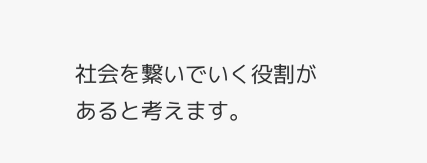社会を繋いでいく役割があると考えます。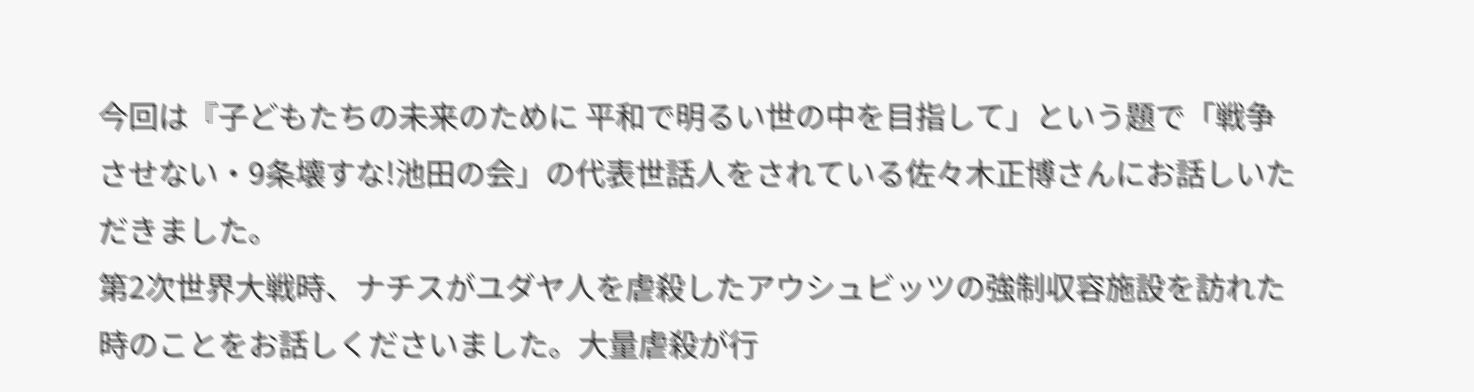今回は『子どもたちの未来のために 平和で明るい世の中を目指して」という題で「戦争させない・9条壊すな!池田の会」の代表世話人をされている佐々木正博さんにお話しいただきました。
第2次世界大戦時、ナチスがユダヤ人を虐殺したアウシュビッツの強制収容施設を訪れた時のことをお話しくださいました。大量虐殺が行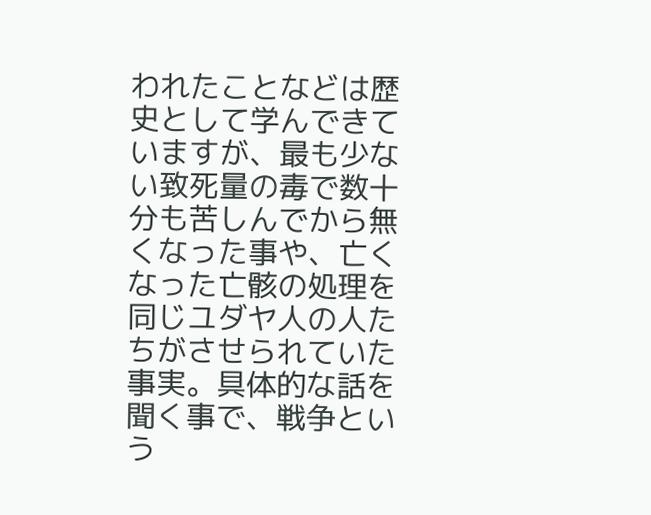われたことなどは歴史として学んできていますが、最も少ない致死量の毒で数十分も苦しんでから無くなった事や、亡くなった亡骸の処理を同じユダヤ人の人たちがさせられていた事実。具体的な話を聞く事で、戦争という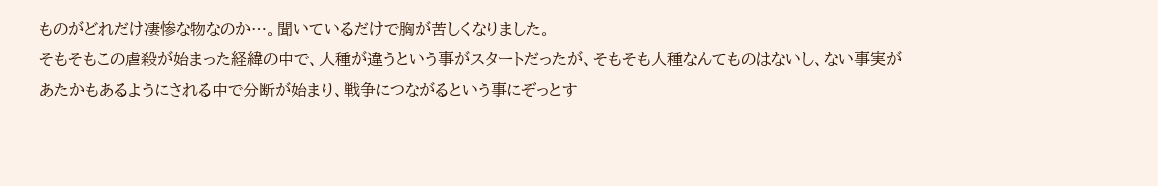ものがどれだけ凄惨な物なのか…。聞いているだけで胸が苦しくなりました。
そもそもこの虐殺が始まった経緯の中で、人種が違うという事がスタートだったが、そもそも人種なんてものはないし、ない事実があたかもあるようにされる中で分断が始まり、戦争につながるという事にぞっとす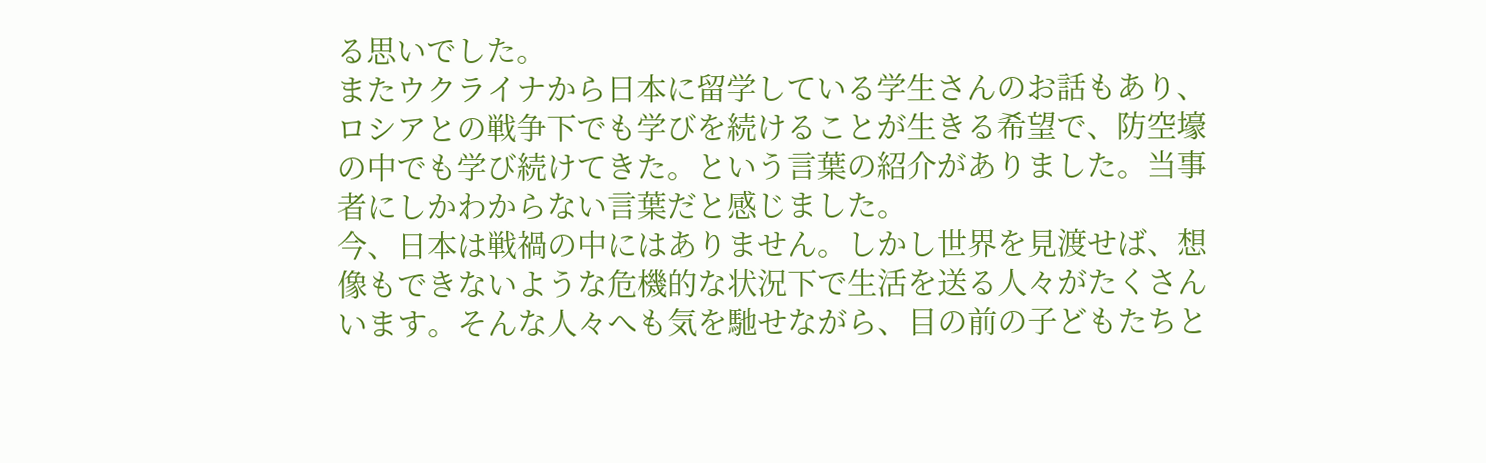る思いでした。
またウクライナから日本に留学している学生さんのお話もあり、ロシアとの戦争下でも学びを続けることが生きる希望で、防空壕の中でも学び続けてきた。という言葉の紹介がありました。当事者にしかわからない言葉だと感じました。
今、日本は戦禍の中にはありません。しかし世界を見渡せば、想像もできないような危機的な状況下で生活を送る人々がたくさんいます。そんな人々へも気を馳せながら、目の前の子どもたちと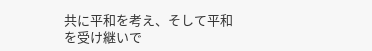共に平和を考え、そして平和を受け継いで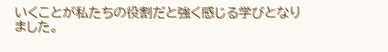いくことが私たちの役割だと強く感じる学びとなりました。